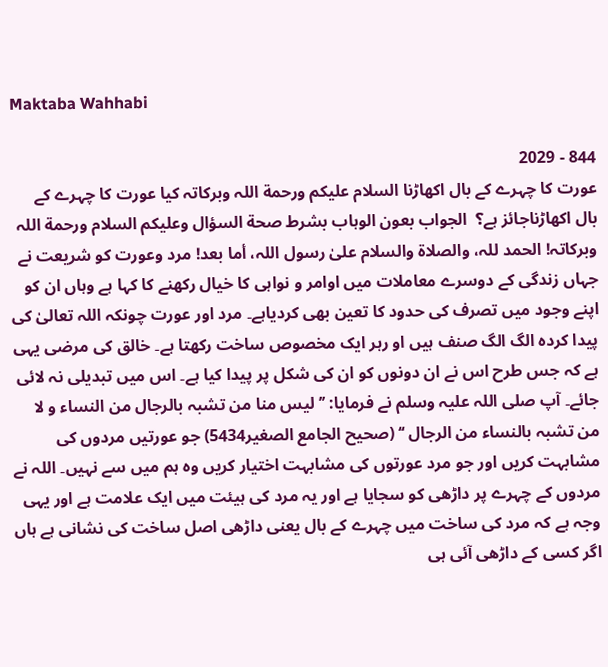Maktaba Wahhabi

844 - 2029
عورت کا چہرے کے بال اکھاڑنا السلام علیکم ورحمة اللہ وبرکاتہ کیا عورت کا چہرے کے بال اکھاڑناجائز ہے؟  الجواب بعون الوہاب بشرط صحة السؤال وعلیکم السلام ورحمة اللہ وبرکاتہ! الحمد للہ، والصلاة والسلام علیٰ رسول اللہ، أما بعد! مرد وعورت کو شریعت نے جہاں زندگی کے دوسرے معاملات میں اوامر و نواہی کا خیال رکھنے کا کہا ہے وہاں ان کو اپنے وجود میں تصرف کی حدود کا تعین بھی کردیاہے۔ مرد اور عورت چونکہ اللہ تعالیٰ کی پیدا کردہ الگ الگ صنف ہیں او رہر ایک مخصوص ساخت رکھتا ہے۔ خالق کی مرضی یہی ہے کہ جس طرح اس نے ان دونوں کو ان کی شکل پر پیدا کیا ہے۔ اس میں تبدیلی نہ لائی جائے۔ آپ صلی اللہ علیہ وسلم نے فرمایا: ’’ لیس منا من تشبہ بالرجال من النساء و لا من تشبہ بالنساء من الرجال ‘‘ (صحیح الجامع الصغیر5434) جو عورتیں مردوں کی مشابہت کریں اور جو مرد عورتوں کی مشابہت اختیار کریں وہ ہم میں سے نہیں۔ اللہ نے مردوں کے چہرے پر داڑھی کو سجایا ہے اور یہ مرد کی ہیئت میں ایک علامت ہے اور یہی وجہ ہے کہ مرد کی ساخت میں چہرے کے بال یعنی داڑھی اصل ساخت کی نشانی ہے ہاں اگر کسی کے داڑھی آئی ہی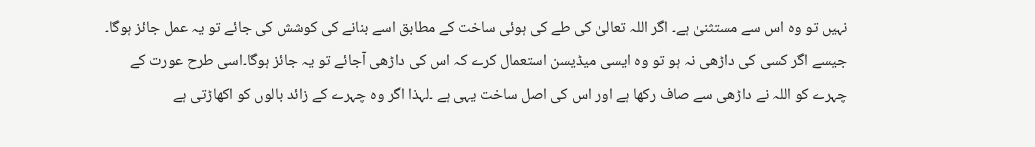نہیں تو وہ اس سے مستثنیٰ ہے۔ اگر اللہ تعالیٰ کی طے کی ہوئی ساخت کے مطابق اسے بنانے کی کوشش کی جائے تو یہ عمل جائز ہوگا۔ جیسے اگر کسی کی داڑھی نہ ہو تو وہ ایسی میڈیسن استعمال کرے کہ اس کی داڑھی آجائے تو یہ جائز ہوگا۔اسی طرح عورت کے چہرے کو اللہ نے داڑھی سے صاف رکھا ہے اور اس کی اصل ساخت یہی ہے ۔لہذا اگر وہ چہرے کے زائد بالوں کو اکھاڑتی ہے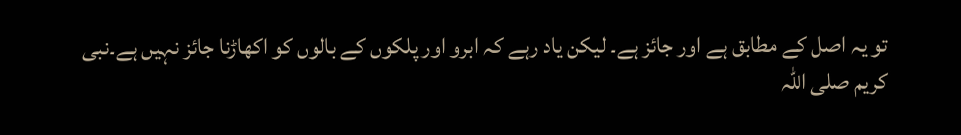تو یہ اصل کے مطابق ہے اور جائز ہے۔ لیکن یاد رہے کہ ابرو اور پلکوں کے بالوں کو اکھاڑنا جائز نہیں ہے۔نبی کریم صلی اللہ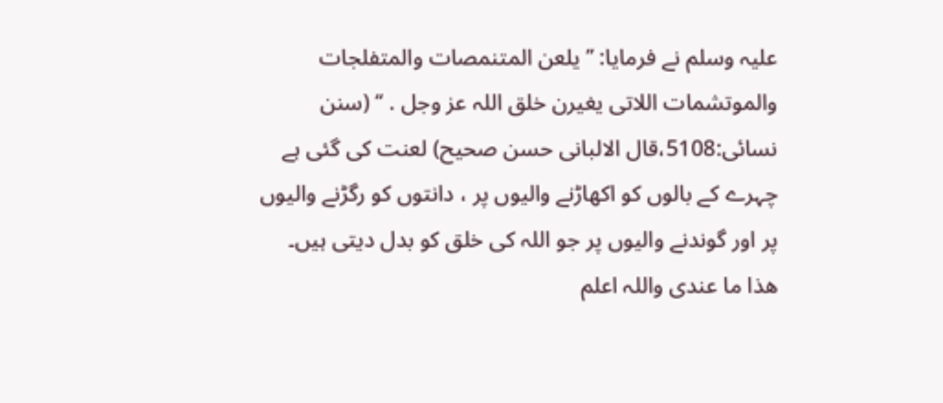علیہ وسلم نے فرمایا: ’’ یلعن المتنمصات والمتفلجات والموتشمات اللاتی یغیرن خلق اللہ عز وجل . ‘‘ (سنن نسائی:5108،قال الالبانی حسن صحیح) لعنت کی گئی ہے چہرے کے بالوں کو اکھاڑنے والیوں پر ، دانتوں کو رگڑنے والیوں پر اور گوندنے والیوں پر جو اللہ کی خلق کو بدل دیتی ہیں۔ ھذا ما عندی واللہ اعلم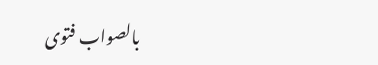بالصواب فتوی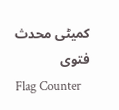کمیٹی محدث فتوی
Flag Counter